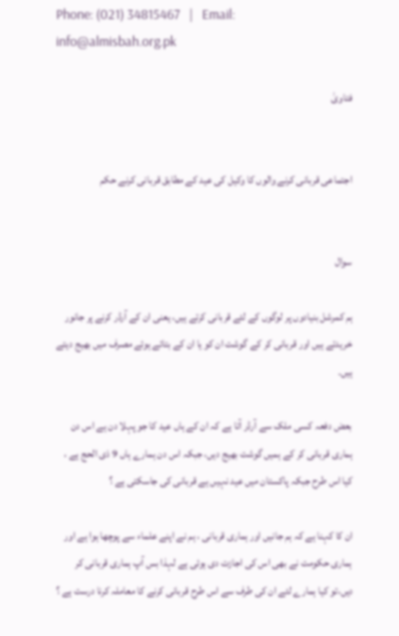Phone: (021) 34815467   |   Email: info@almisbah.org.pk

فتاویٰ


اجتماعی قربانی کرنے والوں کا وکیل کی عید کے مطابق قربانی کرنے حکم


سوال

ہم کمرشل بنیادوں پر لوگوں کے لئے قربانی کرتے ہیں، یعنی ان کے آرڈر کرنے پر جانور خریدتے ہیں اور قربانی کر کے گوشت ان کو یا ان کے بتائے ہوئے مصرف میں بھیج دیتے ہیں۔

بعض دفعہ کسی ملک سے آرڈر آتا ہے کہ ان کے ہاں عید کا جو پہلا دن ہے اس دن ہماری قربانی کر کے ہمیں گوشت بھیج دیں، جبکہ اس دن ہمارے ہاں 9 ذی الحج ہے ، کیا اس طرح جبکہ پاکستان میں عید نہیں ہے قربانی کی جاسکتی ہے ؟

ان کا کہنا ہے کہ ہم جانیں اور ہماری قربانی ، ہم نے اپنے علماء سے پوچھا ہوا ہے اور ہماری حکومت نے بھی اس کی اجازت دی ہوئی ہے لہذا بس آپ ہماری قربانی کر دیں،تو کیا ہمارے لئے ان کی طرف سے اس طرح قربانی کرنے کا معاملہ کرنا درست ہے ؟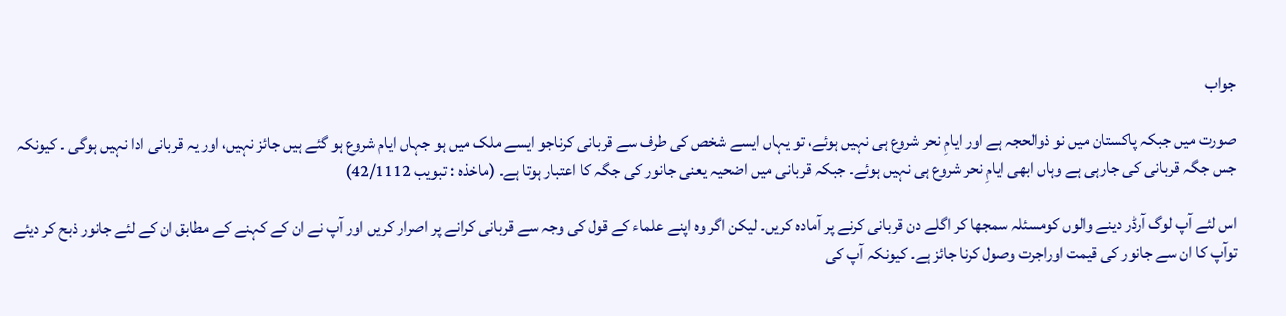جواب

صورت میں جبکہ پاکستان میں نو ذوالحجہ ہے اور ایامِ نحر شروع ہی نہیں ہوئے، تو یہاں ایسے شخص کی طرف سے قربانی کرناجو ایسے ملک میں ہو جہاں ایام شروع ہو گئے ہیں جائز نہیں، اور یہ قربانی ادا نہیں ہوگی ۔ کیونکہ جس جگہ قربانی کی جارہی ہے وہاں ابھی ایامِ نحر شروع ہی نہیں ہوئے۔ جبکہ قربانی میں اضحیہ یعنی جانور کی جگہ کا اعتبار ہوتا ہے۔ (ماخذہ : تبویب 42/1112)

اس لئے آپ لوگ آرڈر دینے والوں کومسئلہ سمجھا کر اگلے دن قربانی کرنے پر آمادہ کریں۔ لیکن اگر وہ اپنے علماء کے قول کی وجہ سے قربانی کرانے پر اصرار کریں اور آپ نے ان کے کہنے کے مطابق ان کے لئے جانور ذبح کر دیئے توآپ کا ان سے جانور کی قیمت اوراجرت وصول کرنا جائز ہے۔ کیونکہ آپ کی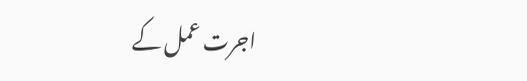اجرت عمل کے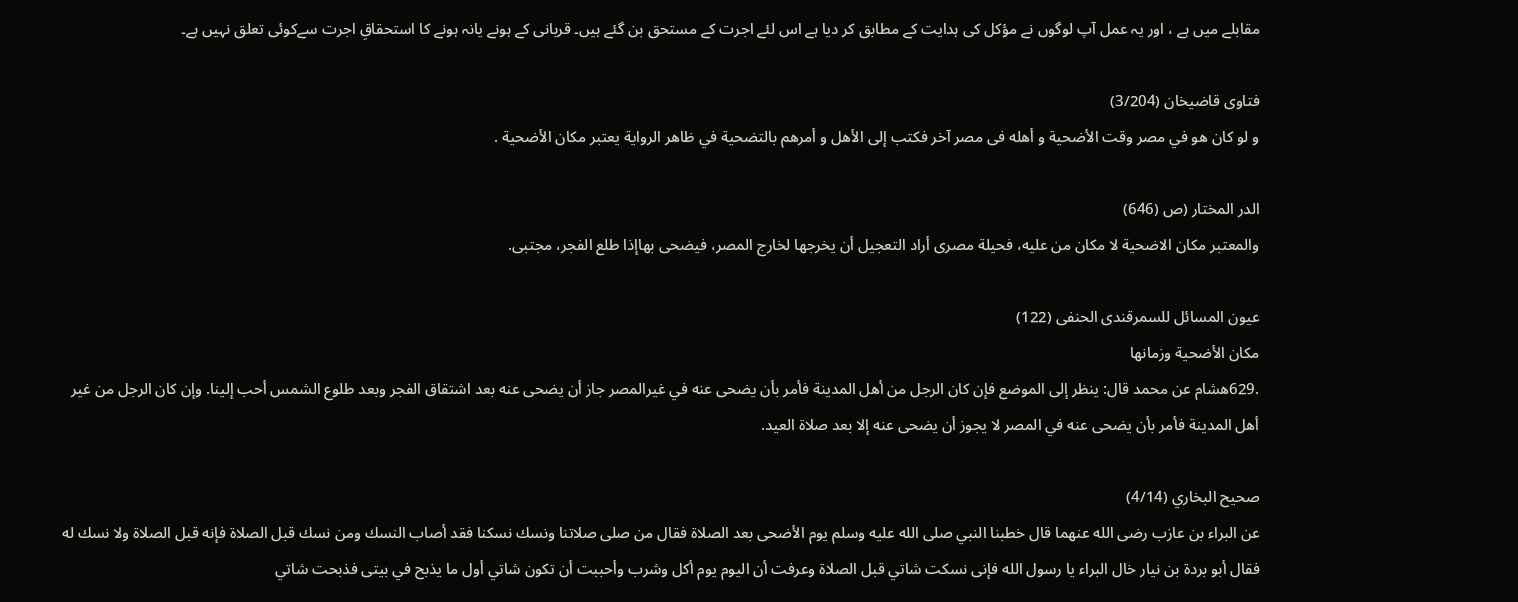مقابلے میں ہے ، اور یہ عمل آپ لوگوں نے مؤکل کی ہدایت کے مطابق کر دیا ہے اس لئے اجرت کے مستحق بن گئے ہیں۔ قربانی کے ہونے یانہ ہونے کا استحقاقِ اجرت سےکوئی تعلق نہیں ہے۔

فتاوی قاضیخان (3/204)
و لو كان هو في مصر وقت الأضحية و أهله فى مصر آخر فكتب إلى الأهل و أمرهم بالتضحية في ظاهر الرواية يعتبر مكان الأضحية .

الدر المختار (ص (646)
والمعتبر مكان الاضحية لا مكان من عليه، فحيلة مصرى أراد التعجيل أن يخرجها لخارج المصر، فيضحى بهاإذا طلع الفجر، مجتبى.

عيون المسائل للسمرقندی الحنفی (122)
مكان الأضحية وزمانها
.629هشام عن محمد قال: ينظر إلى الموضع فإن كان الرجل من أهل المدينة فأمر بأن يضحى عنه في غيرالمصر جاز أن يضحى عنه بعد اشتقاق الفجر وبعد طلوع الشمس أحب إلينا. وإن كان الرجل من غير أهل المدينة فأمر بأن يضحى عنه في المصر لا يجوز أن يضحى عنه إلا بعد صلاة العيد.

صحيح البخاري (4/14)
عن البراء بن عازب رضى الله عنهما قال خطبنا النبي صلى الله عليه وسلم يوم الأضحى بعد الصلاة فقال من صلى صلاتنا ونسك نسكنا فقد أصاب النسك ومن نسك قبل الصلاة فإنه قبل الصلاة ولا نسك له فقال أبو بردة بن نيار خال البراء يا رسول الله فإنى نسكت شاتي قبل الصلاة وعرفت أن اليوم يوم أكل وشرب وأحببت أن تكون شاتي أول ما يذبح في بيتى فذبحت شاتي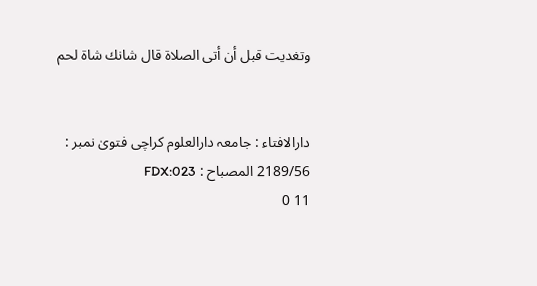وتغديت قبل أن أتى الصلاة قال شانك شاة لحم


دارالافتاء : جامعہ دارالعلوم کراچی فتویٰ نمبر : 2189/56 المصباح : FDX:023
11 0